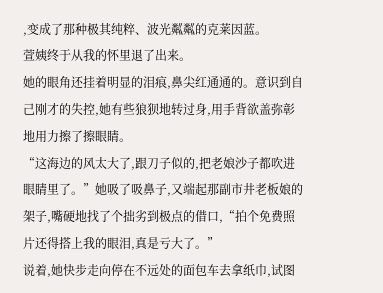,变成了那种极其纯粹、波光粼粼的克莱因蓝。
萱姨终于从我的怀里退了出来。
她的眼角还挂着明显的泪痕,鼻尖红通通的。意识到自己刚才的失控,她有些狼狈地转过身,用手背欲盖弥彰地用力擦了擦眼睛。
“这海边的风太大了,跟刀子似的,把老娘沙子都吹进眼睛里了。”她吸了吸鼻子,又端起那副市井老板娘的架子,嘴硬地找了个拙劣到极点的借口,“拍个免费照片还得搭上我的眼泪,真是亏大了。”
说着,她快步走向停在不远处的面包车去拿纸巾,试图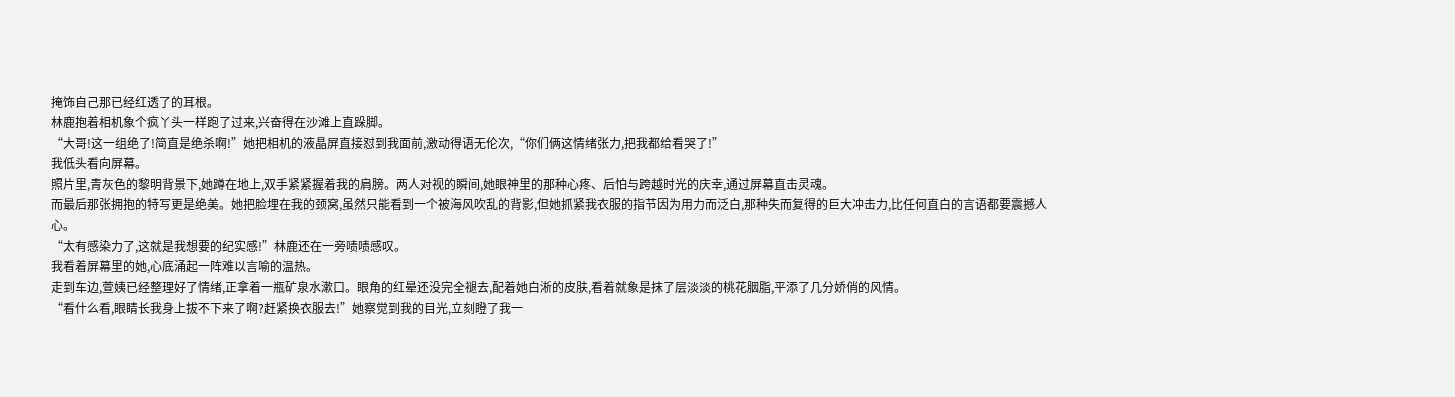掩饰自己那已经红透了的耳根。
林鹿抱着相机象个疯丫头一样跑了过来,兴奋得在沙滩上直跺脚。
“大哥!这一组绝了!简直是绝杀啊!”她把相机的液晶屏直接怼到我面前,激动得语无伦次,“你们俩这情绪张力,把我都给看哭了!”
我低头看向屏幕。
照片里,青灰色的黎明背景下,她蹲在地上,双手紧紧握着我的肩膀。两人对视的瞬间,她眼神里的那种心疼、后怕与跨越时光的庆幸,通过屏幕直击灵魂。
而最后那张拥抱的特写更是绝美。她把脸埋在我的颈窝,虽然只能看到一个被海风吹乱的背影,但她抓紧我衣服的指节因为用力而泛白,那种失而复得的巨大冲击力,比任何直白的言语都要震撼人心。
“太有感染力了,这就是我想要的纪实感!”林鹿还在一旁啧啧感叹。
我看着屏幕里的她,心底涌起一阵难以言喻的温热。
走到车边,萱姨已经整理好了情绪,正拿着一瓶矿泉水漱口。眼角的红晕还没完全褪去,配着她白淅的皮肤,看着就象是抹了层淡淡的桃花胭脂,平添了几分娇俏的风情。
“看什么看,眼睛长我身上拔不下来了啊?赶紧换衣服去!”她察觉到我的目光,立刻瞪了我一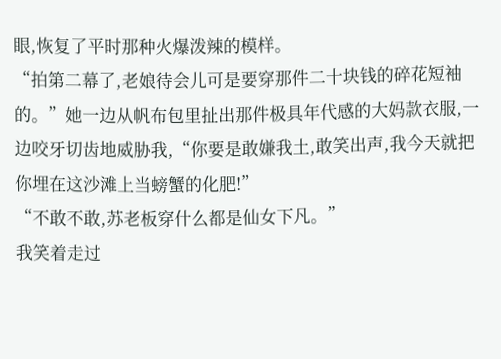眼,恢复了平时那种火爆泼辣的模样。
“拍第二幕了,老娘待会儿可是要穿那件二十块钱的碎花短袖的。”她一边从帆布包里扯出那件极具年代感的大妈款衣服,一边咬牙切齿地威胁我,“你要是敢嫌我土,敢笑出声,我今天就把你埋在这沙滩上当螃蟹的化肥!”
“不敢不敢,苏老板穿什么都是仙女下凡。”
我笑着走过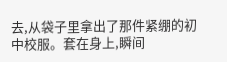去,从袋子里拿出了那件紧绷的初中校服。套在身上,瞬间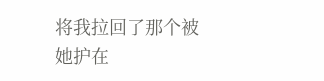将我拉回了那个被她护在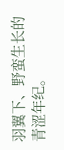羽翼下、野蛮生长的青涩年纪。